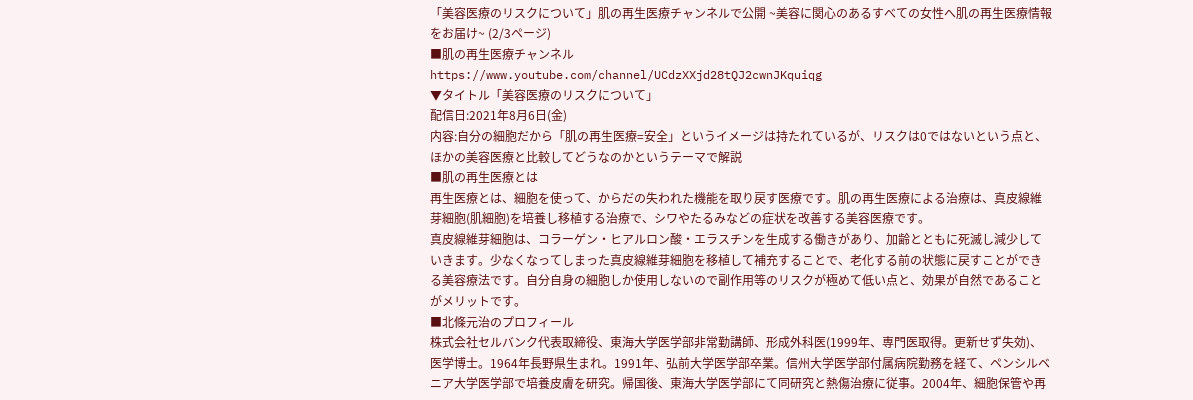「美容医療のリスクについて」肌の再生医療チャンネルで公開 ~美容に関心のあるすべての女性へ肌の再生医療情報をお届け~ (2/3ページ)
■肌の再生医療チャンネル
https://www.youtube.com/channel/UCdzXXjd28tQJ2cwnJKquiqg
▼タイトル「美容医療のリスクについて」
配信日:2021年8月6日(金)
内容:自分の細胞だから「肌の再生医療=安全」というイメージは持たれているが、リスクは0ではないという点と、ほかの美容医療と比較してどうなのかというテーマで解説
■肌の再生医療とは
再生医療とは、細胞を使って、からだの失われた機能を取り戻す医療です。肌の再生医療による治療は、真皮線維芽細胞(肌細胞)を培養し移植する治療で、シワやたるみなどの症状を改善する美容医療です。
真皮線維芽細胞は、コラーゲン・ヒアルロン酸・エラスチンを生成する働きがあり、加齢とともに死滅し減少していきます。少なくなってしまった真皮線維芽細胞を移植して補充することで、老化する前の状態に戻すことができる美容療法です。自分自身の細胞しか使用しないので副作用等のリスクが極めて低い点と、効果が自然であることがメリットです。
■北條元治のプロフィール
株式会社セルバンク代表取締役、東海大学医学部非常勤講師、形成外科医(1999年、専門医取得。更新せず失効)、医学博士。1964年長野県生まれ。1991年、弘前大学医学部卒業。信州大学医学部付属病院勤務を経て、ペンシルベニア大学医学部で培養皮膚を研究。帰国後、東海大学医学部にて同研究と熱傷治療に従事。2004年、細胞保管や再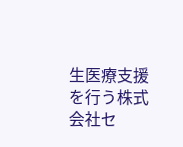生医療支援を行う株式会社セ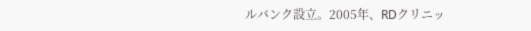ルバンク設立。2005年、RDクリニッ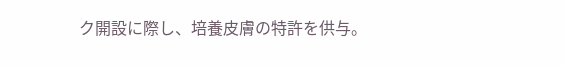ク開設に際し、培養皮膚の特許を供与。